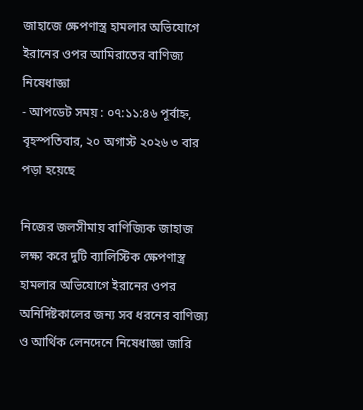জাহাজে ক্ষেপণাস্ত্র হামলার অভিযোগে ইরানের ওপর আমিরাতের বাণিজ্য নিষেধাজ্ঞা
- আপডেট সময় : ০৭:১১:৪৬ পূর্বাহ্ন, বৃহস্পতিবার, ২০ অগাস্ট ২০২৬ ৩ বার পড়া হয়েছে

নিজের জলসীমায় বাণিজ্যিক জাহাজ লক্ষ্য করে দুটি ব্যালিস্টিক ক্ষেপণাস্ত্র হামলার অভিযোগে ইরানের ওপর অনির্দিষ্টকালের জন্য সব ধরনের বাণিজ্য ও আর্থিক লেনদেনে নিষেধাজ্ঞা জারি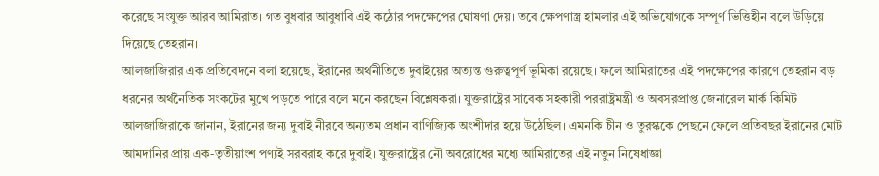করেছে সংযুক্ত আরব আমিরাত। গত বুধবার আবুধাবি এই কঠোর পদক্ষেপের ঘোষণা দেয়। তবে ক্ষেপণাস্ত্র হামলার এই অভিযোগকে সম্পূর্ণ ভিত্তিহীন বলে উড়িয়ে দিয়েছে তেহরান।
আলজাজিরার এক প্রতিবেদনে বলা হয়েছে, ইরানের অর্থনীতিতে দুবাইয়ের অত্যন্ত গুরুত্বপূর্ণ ভূমিকা রয়েছে। ফলে আমিরাতের এই পদক্ষেপের কারণে তেহরান বড় ধরনের অর্থনৈতিক সংকটের মুখে পড়তে পারে বলে মনে করছেন বিশ্লেষকরা। যুক্তরাষ্ট্রের সাবেক সহকারী পররাষ্ট্রমন্ত্রী ও অবসরপ্রাপ্ত জেনারেল মার্ক কিমিট আলজাজিরাকে জানান, ইরানের জন্য দুবাই নীরবে অন্যতম প্রধান বাণিজ্যিক অংশীদার হয়ে উঠেছিল। এমনকি চীন ও তুরস্ককে পেছনে ফেলে প্রতিবছর ইরানের মোট আমদানির প্রায় এক-তৃতীয়াংশ পণ্যই সরবরাহ করে দুবাই। যুক্তরাষ্ট্রের নৌ অবরোধের মধ্যে আমিরাতের এই নতুন নিষেধাজ্ঞা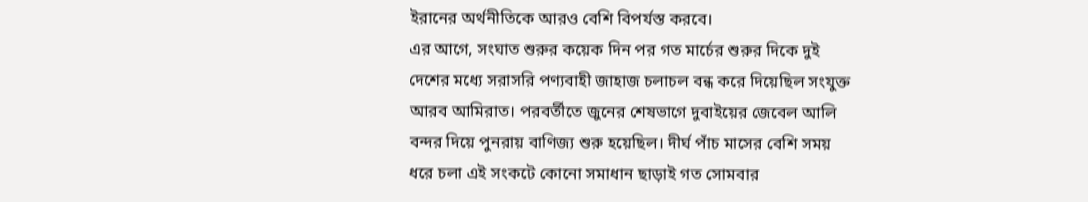ইরানের অর্থনীতিকে আরও বেশি বিপর্যস্ত করবে।
এর আগে, সংঘাত শুরুর কয়েক দিন পর গত মার্চের শুরুর দিকে দুই দেশের মধ্যে সরাসরি পণ্যবাহী জাহাজ চলাচল বন্ধ করে দিয়েছিল সংযুক্ত আরব আমিরাত। পরবর্তীতে জুনের শেষভাগে দুবাইয়ের জেবেল আলি বন্দর দিয়ে পুনরায় বাণিজ্য শুরু হয়েছিল। দীর্ঘ পাঁচ মাসের বেশি সময় ধরে চলা এই সংকটে কোনো সমাধান ছাড়াই গত সোমবার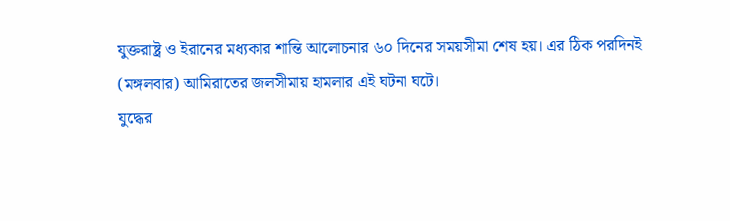যুক্তরাষ্ট্র ও ইরানের মধ্যকার শান্তি আলোচনার ৬০ দিনের সময়সীমা শেষ হয়। এর ঠিক পরদিনই (মঙ্গলবার) আমিরাতের জলসীমায় হামলার এই ঘটনা ঘটে।
যুদ্ধের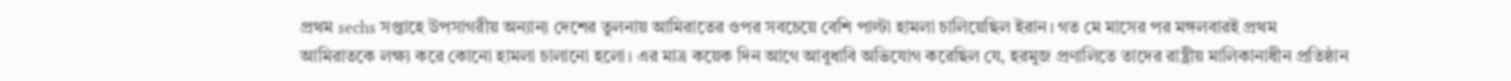প্রথম sechs সপ্তাহে উপসাগরীয় অন্যান্য দেশের তুলনায় আমিরাতের ওপর সবচেয়ে বেশি পাল্টা হামলা চালিয়েছিল ইরান। গত মে মাসের পর মঙ্গলবারই প্রথম আমিরাতকে লক্ষ্য করে কোনো হামলা চালানো হলো। এর মাত্র কয়েক দিন আগে আবুধাবি অভিযোগ করেছিল যে, হরমুজ প্রণালিতে তাদের রাষ্ট্রীয় মালিকানাধীন প্রতিষ্ঠান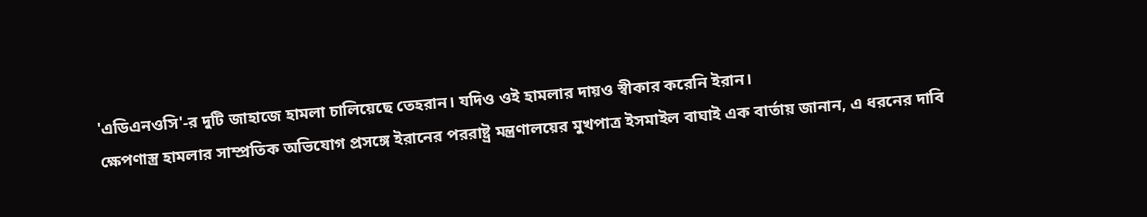'এডিএনওসি'-র দুটি জাহাজে হামলা চালিয়েছে তেহরান। যদিও ওই হামলার দায়ও স্বীকার করেনি ইরান।
ক্ষেপণাস্ত্র হামলার সাম্প্রতিক অভিযোগ প্রসঙ্গে ইরানের পররাষ্ট্র মন্ত্রণালয়ের মুখপাত্র ইসমাইল বাঘাই এক বার্তায় জানান, এ ধরনের দাবি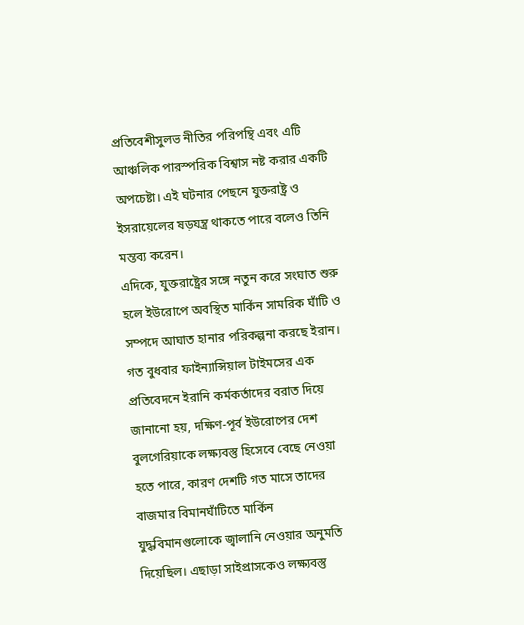প্রতিবেশীসুলভ নীতির পরিপন্থি এবং এটি আঞ্চলিক পারস্পরিক বিশ্বাস নষ্ট করার একটি অপচেষ্টা। এই ঘটনার পেছনে যুক্তরাষ্ট্র ও ইসরায়েলের ষড়যন্ত্র থাকতে পারে বলেও তিনি মন্তব্য করেন।
এদিকে, যুক্তরাষ্ট্রের সঙ্গে নতুন করে সংঘাত শুরু হলে ইউরোপে অবস্থিত মার্কিন সামরিক ঘাঁটি ও সম্পদে আঘাত হানার পরিকল্পনা করছে ইরান। গত বুধবার ফাইন্যান্সিয়াল টাইমসের এক প্রতিবেদনে ইরানি কর্মকর্তাদের বরাত দিয়ে জানানো হয়, দক্ষিণ-পূর্ব ইউরোপের দেশ বুলগেরিয়াকে লক্ষ্যবস্তু হিসেবে বেছে নেওয়া হতে পারে, কারণ দেশটি গত মাসে তাদের বাজমার বিমানঘাঁটিতে মার্কিন যুদ্ধবিমানগুলোকে জ্বালানি নেওয়ার অনুমতি দিয়েছিল। এছাড়া সাইপ্রাসকেও লক্ষ্যবস্তু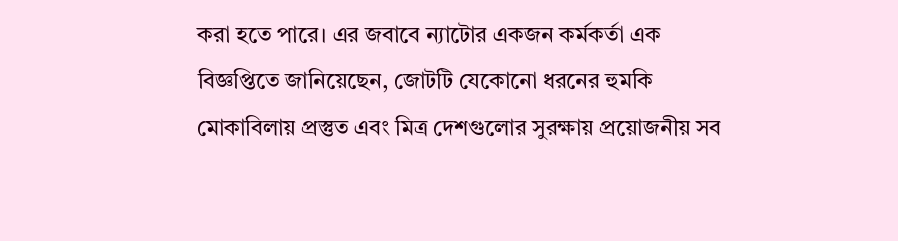করা হতে পারে। এর জবাবে ন্যাটোর একজন কর্মকর্তা এক বিজ্ঞপ্তিতে জানিয়েছেন, জোটটি যেকোনো ধরনের হুমকি মোকাবিলায় প্রস্তুত এবং মিত্র দেশগুলোর সুরক্ষায় প্রয়োজনীয় সব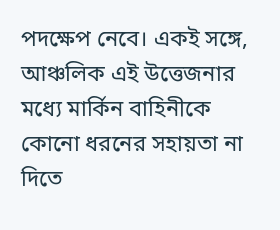পদক্ষেপ নেবে। একই সঙ্গে, আঞ্চলিক এই উত্তেজনার মধ্যে মার্কিন বাহিনীকে কোনো ধরনের সহায়তা না দিতে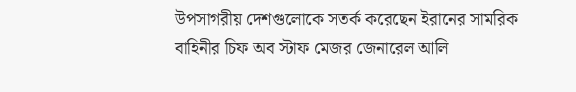উপসাগরীয় দেশগুলোকে সতর্ক করেছেন ইরানের সামরিক বাহিনীর চিফ অব স্টাফ মেজর জেনারেল আলি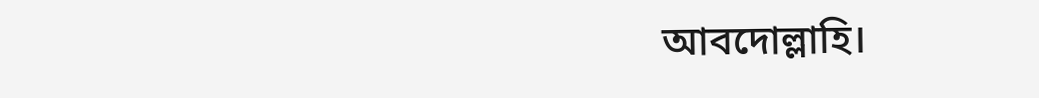আবদোল্লাহি।